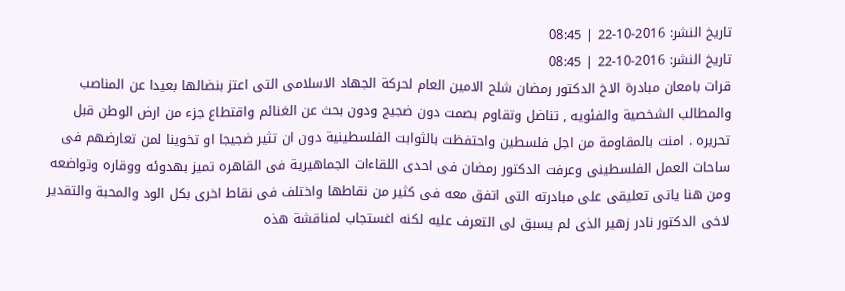تاريخ النشر: 2016-10-22 | 08:45
تاريخ النشر: 2016-10-22 | 08:45
قرات بامعان مبادرة الاخ الدكتور رمضان شلح الامين العام لحركة الجهاد الاسلامى التى اعتز بنضالها بعيدا عن المناصب والمطالب الشخصية والفئويه , تناضل وتقاوم بصمت دون ضجيج ودون بحث عن الغنائم واقتطاع جزء من ارض الوطن قبل تحريره . امنت بالمقاومة من اجل فلسطين واحتفظت بالثوابت الفلسطينية دون ان تثير ضجيجا او تخوينا لمن تعارضهم فى ساحات العمل الفلسطينى وعرفت الدكتور رمضان فى احدى اللقاءات الجماهيرية فى القاهره تميز بهدوئه ووقاره وتواضعه ومن هنا ياتى تعليقى على مبادرته التى اتفق معه فى كثير من نقاطها واختلف فى نقاط اخرى بكل الود والمحبة والتقدير لاخى الدكتور نادر زهير الذى لم يسبق لى التعرف عليه لكنه اغستجاب لمناقشة هذه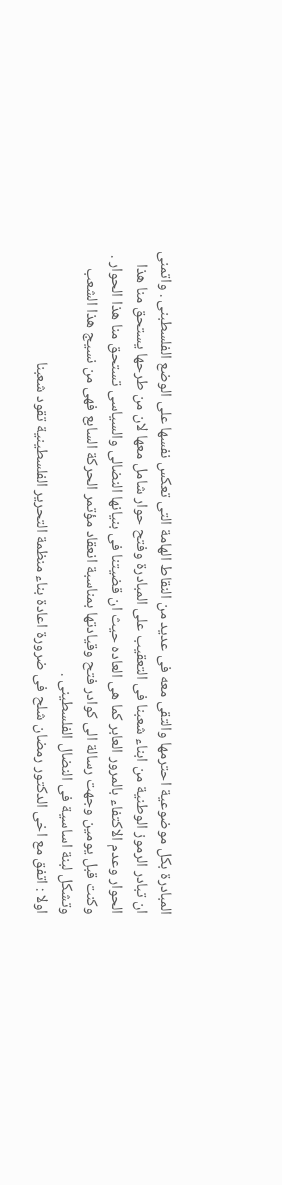المبادرة بكل موضوعية احترمها والتقى معه فى عديد من النقاط الهامة التى تعكس نفسها على الوضع الفلسطبنى . واتمنى ان تبادر الرموز الوطنية من ابناء شعبنا فى التعقيب على المبادرة وفتح حوار شامل معها لان من طرحها يستحق منا هذا الحوار وعدم الاكتفاء بالمرور العابر كما هى العاده حيث ان قضيتنا فى بنيانها النضالى والسياسى تستحق منا هذا الحوار . وكنت قبل يومين وجهت رسالة الى كوادر فتح وقيادتها بمناسبة انعقاد مؤتمر الحركة السابع فهى من نسيج هذا الشعب وتشكل لبنة اساسية فى النضال الفلسطينى .
اولا : اتفق مع اخى الدكتور رمضان شلح فى ضرورة اعادة بناء منظمة التحرير الفلسطينية تقود شعبنا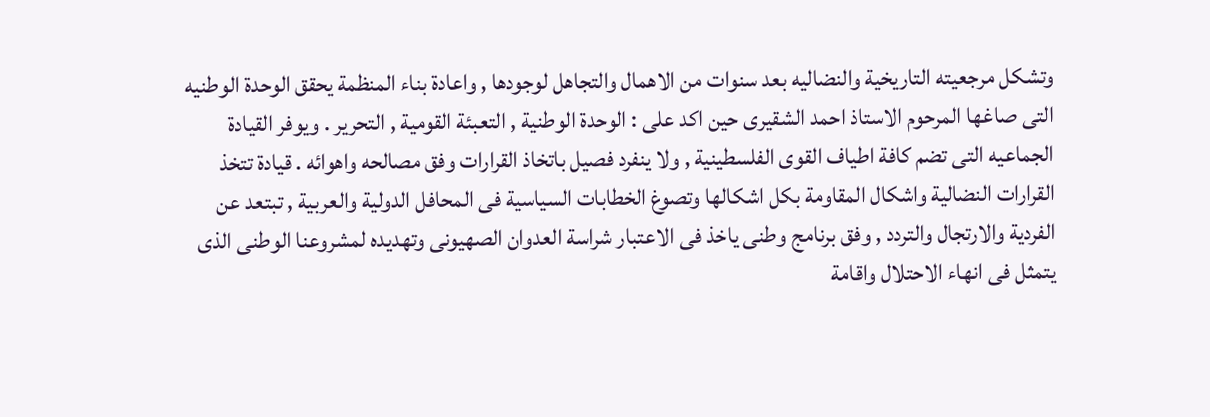وتشكل مرجعيته التاريخية والنضاليه بعد سنوات من الاهمال والتجاهل لوجودها , واعادة بناء المنظمة يحقق الوحدة الوطنيه التى صاغها المرحوم الاستاذ احمد الشقيرى حين اكد على : الوحدة الوطنية , التعبئة القومية , التحرير . ويوفر القيادة الجماعيه التى تضم كافة اطياف القوى الفلسطينية , ولا ينفرد فصيل باتخاذ القرارات وفق مصالحه واهوائه . قيادة تتخذ القرارات النضالية واشكال المقاومة بكل اشكالها وتصوغ الخطابات السياسية فى المحافل الدولية والعربية , تبتعد عن الفردية والارتجال والتردد , وفق برنامج وطنى ياخذ فى الاعتبار شراسة العدوان الصهيونى وتهديده لمشروعنا الوطنى الذى يتمثل فى انهاء الاحتلال واقامة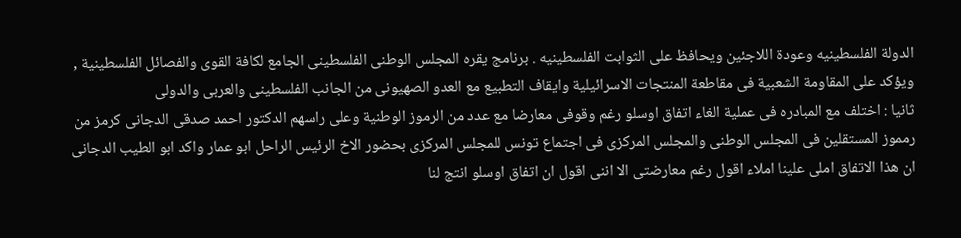الدولة الفلسطينيه وعودة اللاجئين ويحافظ على الثوابت الفلسطينيه . برنامج يقره المجلس الوطنى الفلسطينى الجامع لكافة القوى والفصائل الفلسطينية , ويؤكد على المقاومة الشعبية فى مقاطعة المنتجات الاسرائيلية وايقاف التطبيع مع العدو الصهيونى من الجانب الفلسطينى والعربى والدولى
ثانيا : اختلف مع المبادره فى عملية الغاء اتفاق اوسلو رغم وقوفى معارضا مع عدد من الرموز الوطنية وعلى راسهم الدكتور احمد صدقى الدجانى كرمز من رمموز المستقلين فى المجلس الوطنى والمجلس المركزى فى اجتماع تونس للمجلس المركزى بحضور الاخ الرئيس الراحل ابو عمار واكد ابو الطيب الدجانى ان هذا الاتفاق املى علينا املاء اقول رغم معارضتى الا اننى اقول ان اتفاق اوسلو انتج لنا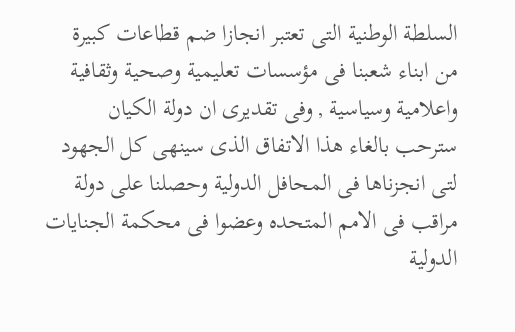السلطة الوطنية التى تعتبر انجازا ضم قطاعات كبيرة من ابناء شعبنا فى مؤسسات تعليمية وصحية وثقافية واعلامية وسياسية , وفى تقديرى ان دولة الكيان سترحب بالغاء هذا الاتفاق الذى سينهى كل الجهود لتى انجزناها فى المحافل الدولية وحصلنا على دولة مراقب فى الامم المتحده وعضوا فى محكمة الجنايات الدولية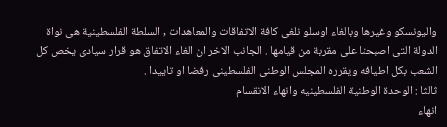واليونسكو وغيرها وبالغاء اوسلو نلغى كافة الاتفاقات والمعاهدات , السلطة الفلسطينية هى نواة الدولة التى اصبحنا على مقربة من قيامها . الجانب الاخر ان الغاء الاتفاق هو قرار سيادى يخص كل الشعب بكل اطيافه ويقرره المجلس الوطنى الفلسطينى رفضا او تاييدا .
ثالثا : الوحدة الوطنية الفلسطينيه وانهاء الانقسام
انهاء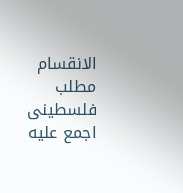الانقسام مطلب فلسطينى اجمع عليه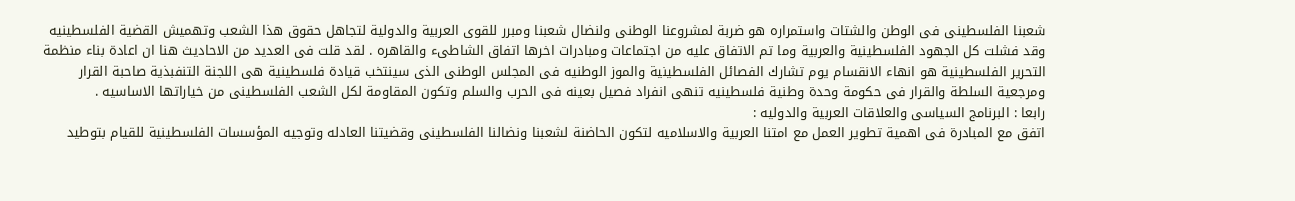شعبنا الفلسطينى فى الوطن والشتات واستمراره هو ضربة لمشروعنا الوطنى ولنضال شعبنا ومبرر للقوى العربية والدولية لتجاهل حقوق هذا الشعب وتهميش القضية الفلسطينيه وقد فشلت كل الجهود الفلسطينية والعربية وما تم الاتفاق عليه من اجتماعات ومبادرات اخرها اتفاق الشاطىء والقاهره . لقد قلت فى العديد من الاحاديث هنا ان اعادة بناء منظمة التحرير الفلسطينية هو انهاء الانقسام يوم تشارك الفصائل الفلسطينية والموز الوطنيه فى المجلس الوطنى الذى سينتخب قيادة فلسطينية هى اللجنة التنفبذية صاحبة القرار ومرجعية السلطة والقرار فى حكومة وحدة وطنية فلسطينيه تنهى انفراد فصيل بعينه فى الحرب والسلم وتكون المقاومة لكل الشعب الفلسطينى من خياراتها الاساسيه .
رابعا : البرنامج السياسى والعلاقات العربية والدوليه :
اتفق مع المبادرة فى اهمية تطوير العمل مع امتنا العربية والاسلاميه لتكون الحاضنة لشعبنا ونضالنا الفلسطينى وقضيتنا العادله وتوجيه المؤسسات الفلسطينية للقيام بتوطيد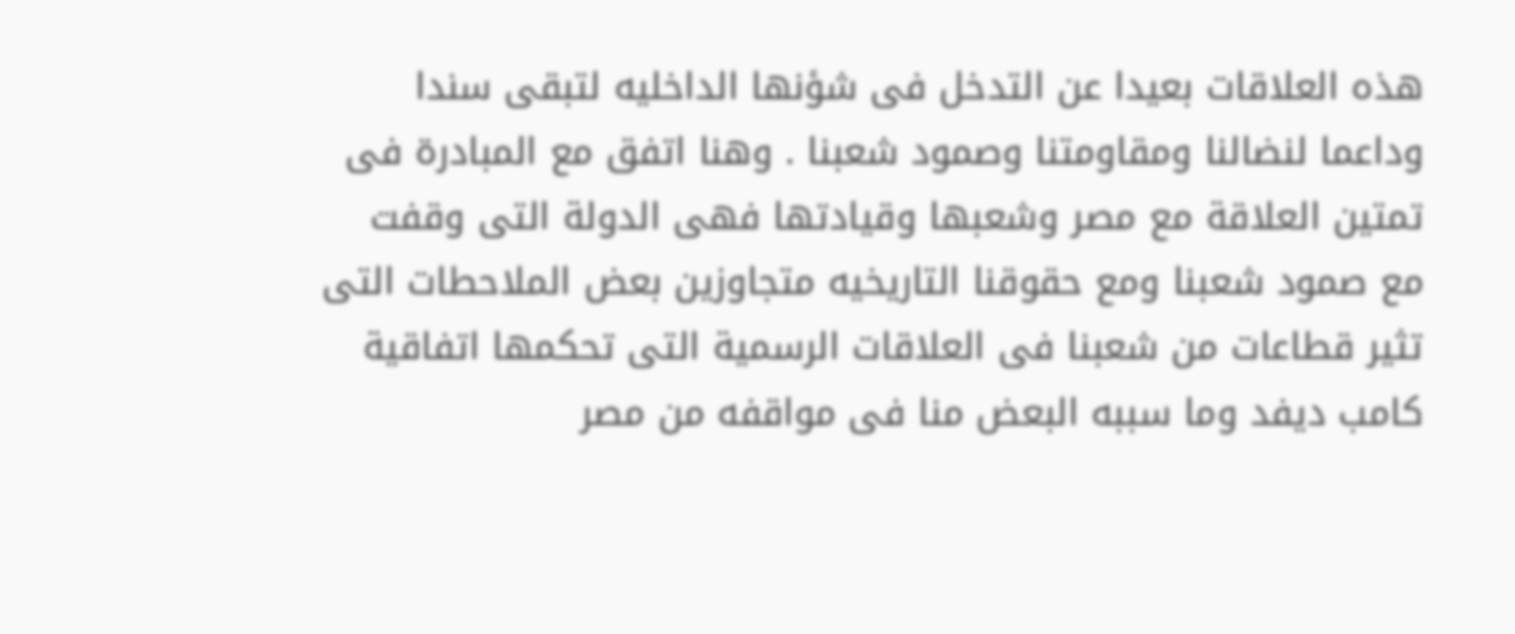هذه العلاقات بعيدا عن التدخل فى شؤنها الداخليه لتبقى سندا وداعما لنضالنا ومقاومتنا وصمود شعبنا . وهنا اتفق مع المبادرة فى تمتين العلاقة مع مصر وشعبها وقيادتها فهى الدولة التى وقفت مع صمود شعبنا ومع حقوقنا التاريخيه متجاوزين بعض الملاحطات التى تثير قطاعات من شعبنا فى العلاقات الرسمية التى تحكمها اتفاقية كامب ديفد وما سببه البعض منا فى مواقفه من مصر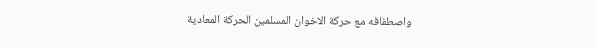واصطفافه مع حركة الاخوان المسلمين الحركة المعادية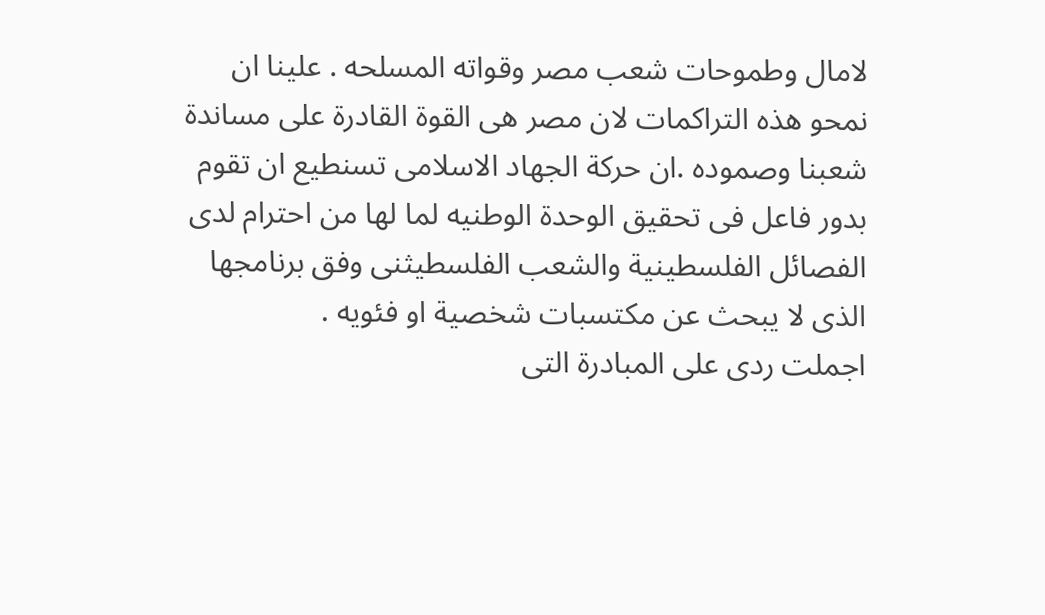لامال وطموحات شعب مصر وقواته المسلحه . علينا ان نمحو هذه التراكمات لان مصر هى القوة القادرة على مساندة شعبنا وصموده .ان حركة الجهاد الاسلامى تسنطيع ان تقوم بدور فاعل فى تحقيق الوحدة الوطنيه لما لها من احترام لدى الفصائل الفلسطينية والشعب الفلسطيثنى وفق برنامجها الذى لا يبحث عن مكتسبات شخصية او فئويه .
اجملت ردى على المبادرة التى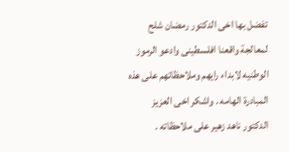تفضل بها اخى الدكتور رمضان شلح لمعالجة واقعنا افلسطينى وادعو الرموز الوطنيه لابداء رايهم وملاحظاتهم على هذه المبادرة الهامه . واشكر اخى العزيز الدكتور ناهد زهير على ملاحظاته .